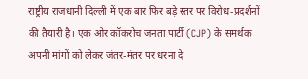राष्ट्रीय राजधानी दिल्ली में एक बार फिर बड़े स्तर पर विरोध-प्रदर्शनों की तैयारी है। एक ओर कॉकरोच जनता पार्टी (CJP) के समर्थक अपनी मांगों को लेकर जंतर-मंतर पर धरना दे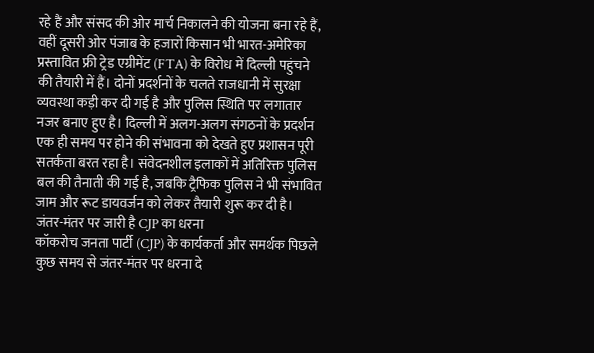रहे हैं और संसद की ओर मार्च निकालने की योजना बना रहे हैं, वहीं दूसरी ओर पंजाब के हजारों किसान भी भारत-अमेरिका प्रस्तावित फ्री ट्रेड एग्रीमेंट (FTA) के विरोध में दिल्ली पहुंचने की तैयारी में हैं। दोनों प्रदर्शनों के चलते राजधानी में सुरक्षा व्यवस्था कड़ी कर दी गई है और पुलिस स्थिति पर लगातार नजर बनाए हुए है। दिल्ली में अलग-अलग संगठनों के प्रदर्शन एक ही समय पर होने की संभावना को देखते हुए प्रशासन पूरी सतर्कता बरत रहा है। संवेदनशील इलाकों में अतिरिक्त पुलिस बल की तैनाती की गई है, जबकि ट्रैफिक पुलिस ने भी संभावित जाम और रूट डायवर्जन को लेकर तैयारी शुरू कर दी है।
जंतर-मंतर पर जारी है CJP का धरना
कॉकरोच जनता पार्टी (CJP) के कार्यकर्ता और समर्थक पिछले कुछ समय से जंतर-मंतर पर धरना दे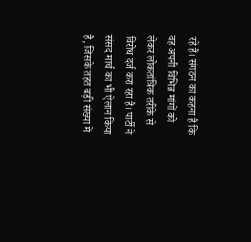रहे हैं। संगठन का कहना है कि वह अपनी विभिन्न मांगों को लेकर लोकतांत्रिक तरीके से विरोध दर्ज करा रहा है। पार्टी ने संसद मार्च का भी ऐलान किया है, जिसके तहत बड़ी संख्या में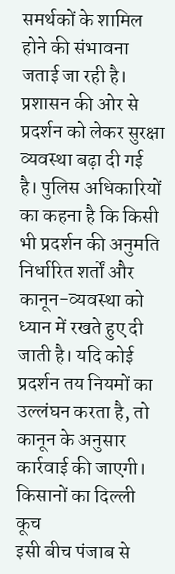समर्थकों के शामिल होने की संभावना जताई जा रही है। प्रशासन की ओर से प्रदर्शन को लेकर सुरक्षा व्यवस्था बढ़ा दी गई है। पुलिस अधिकारियों का कहना है कि किसी भी प्रदर्शन की अनुमति निर्धारित शर्तों और कानून-व्यवस्था को ध्यान में रखते हुए दी जाती है। यदि कोई प्रदर्शन तय नियमों का उल्लंघन करता है, तो कानून के अनुसार कार्रवाई की जाएगी।
किसानों का दिल्ली कूच
इसी बीच पंजाब से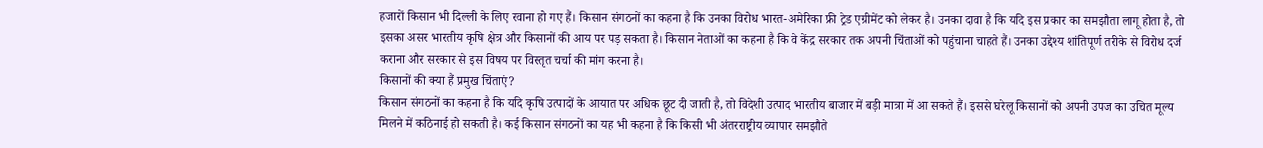हजारों किसान भी दिल्ली के लिए रवाना हो गए हैं। किसान संगठनों का कहना है कि उनका विरोध भारत-अमेरिका फ्री ट्रेड एग्रीमेंट को लेकर है। उनका दावा है कि यदि इस प्रकार का समझौता लागू होता है, तो इसका असर भारतीय कृषि क्षेत्र और किसानों की आय पर पड़ सकता है। किसान नेताओं का कहना है कि वे केंद्र सरकार तक अपनी चिंताओं को पहुंचाना चाहते हैं। उनका उद्देश्य शांतिपूर्ण तरीके से विरोध दर्ज कराना और सरकार से इस विषय पर विस्तृत चर्चा की मांग करना है।
किसानों की क्या हैं प्रमुख चिंताएं?
किसान संगठनों का कहना है कि यदि कृषि उत्पादों के आयात पर अधिक छूट दी जाती है, तो विदेशी उत्पाद भारतीय बाजार में बड़ी मात्रा में आ सकते हैं। इससे घरेलू किसानों को अपनी उपज का उचित मूल्य मिलने में कठिनाई हो सकती है। कई किसान संगठनों का यह भी कहना है कि किसी भी अंतरराष्ट्रीय व्यापार समझौते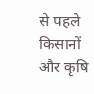से पहले किसानों और कृषि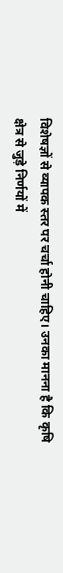विशेषज्ञों से व्यापक स्तर पर चर्चा होनी चाहिए। उनका मानना है कि कृषि क्षेत्र से जुड़े निर्णयों में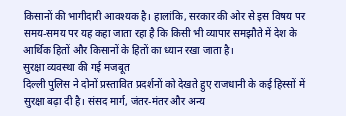किसानों की भागीदारी आवश्यक है। हालांकि, सरकार की ओर से इस विषय पर समय-समय पर यह कहा जाता रहा है कि किसी भी व्यापार समझौते में देश के आर्थिक हितों और किसानों के हितों का ध्यान रखा जाता है।
सुरक्षा व्यवस्था की गई मजबूत
दिल्ली पुलिस ने दोनों प्रस्तावित प्रदर्शनों को देखते हुए राजधानी के कई हिस्सों में सुरक्षा बढ़ा दी है। संसद मार्ग, जंतर-मंतर और अन्य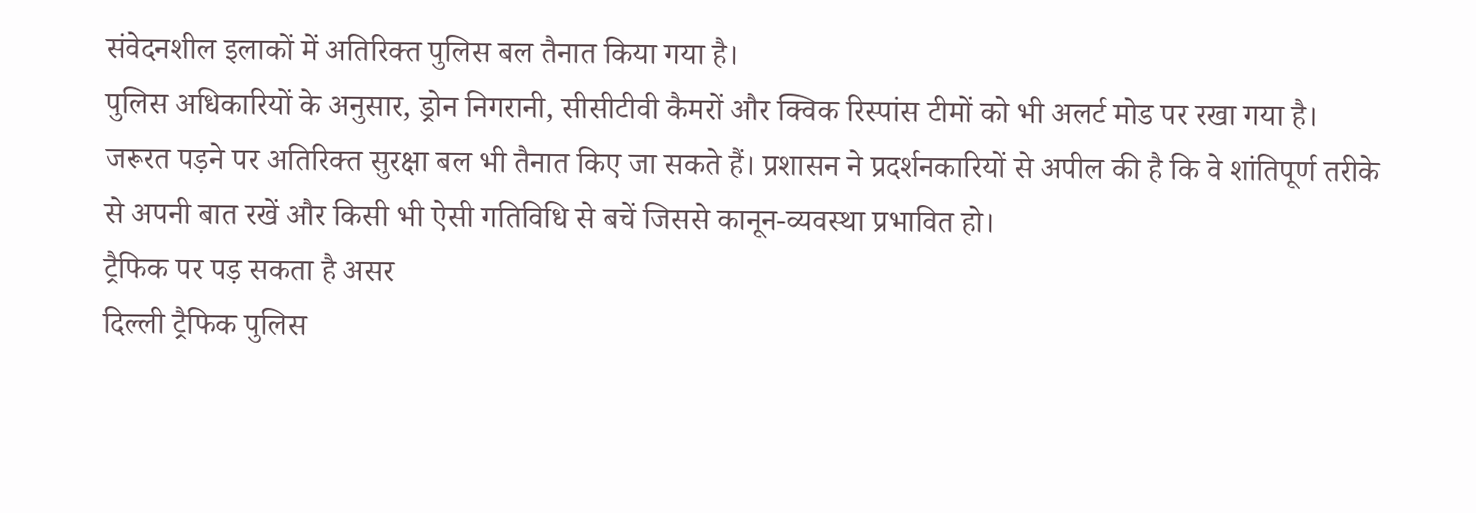संवेदनशील इलाकों में अतिरिक्त पुलिस बल तैनात किया गया है।
पुलिस अधिकारियों के अनुसार, ड्रोन निगरानी, सीसीटीवी कैमरों और क्विक रिस्पांस टीमों को भी अलर्ट मोड पर रखा गया है। जरूरत पड़ने पर अतिरिक्त सुरक्षा बल भी तैनात किए जा सकते हैं। प्रशासन ने प्रदर्शनकारियों से अपील की है कि वे शांतिपूर्ण तरीके से अपनी बात रखें और किसी भी ऐसी गतिविधि से बचें जिससे कानून-व्यवस्था प्रभावित हो।
ट्रैफिक पर पड़ सकता है असर
दिल्ली ट्रैफिक पुलिस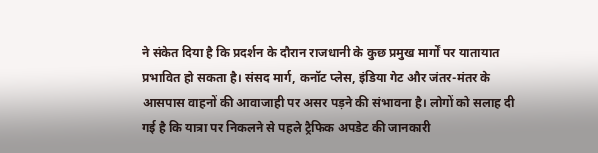ने संकेत दिया है कि प्रदर्शन के दौरान राजधानी के कुछ प्रमुख मार्गों पर यातायात प्रभावित हो सकता है। संसद मार्ग, कनॉट प्लेस, इंडिया गेट और जंतर-मंतर के आसपास वाहनों की आवाजाही पर असर पड़ने की संभावना है। लोगों को सलाह दी गई है कि यात्रा पर निकलने से पहले ट्रैफिक अपडेट की जानकारी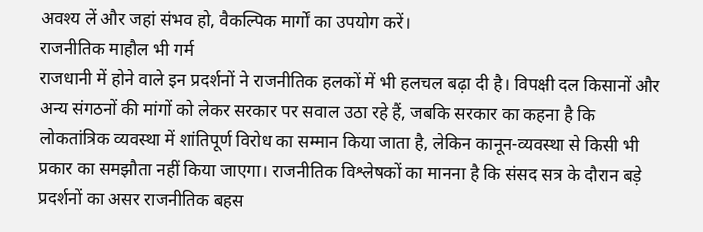अवश्य लें और जहां संभव हो, वैकल्पिक मार्गों का उपयोग करें।
राजनीतिक माहौल भी गर्म
राजधानी में होने वाले इन प्रदर्शनों ने राजनीतिक हलकों में भी हलचल बढ़ा दी है। विपक्षी दल किसानों और अन्य संगठनों की मांगों को लेकर सरकार पर सवाल उठा रहे हैं, जबकि सरकार का कहना है कि लोकतांत्रिक व्यवस्था में शांतिपूर्ण विरोध का सम्मान किया जाता है, लेकिन कानून-व्यवस्था से किसी भी प्रकार का समझौता नहीं किया जाएगा। राजनीतिक विश्लेषकों का मानना है कि संसद सत्र के दौरान बड़े प्रदर्शनों का असर राजनीतिक बहस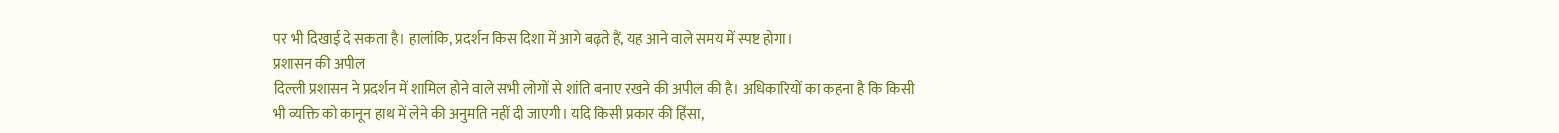पर भी दिखाई दे सकता है। हालांकि, प्रदर्शन किस दिशा में आगे बढ़ते हैं, यह आने वाले समय में स्पष्ट होगा।
प्रशासन की अपील
दिल्ली प्रशासन ने प्रदर्शन में शामिल होने वाले सभी लोगों से शांति बनाए रखने की अपील की है। अधिकारियों का कहना है कि किसी भी व्यक्ति को कानून हाथ में लेने की अनुमति नहीं दी जाएगी। यदि किसी प्रकार की हिंसा,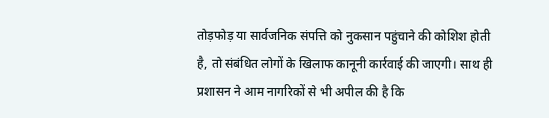तोड़फोड़ या सार्वजनिक संपत्ति को नुकसान पहुंचाने की कोशिश होती है, तो संबंधित लोगों के खिलाफ कानूनी कार्रवाई की जाएगी। साथ ही प्रशासन ने आम नागरिकों से भी अपील की है कि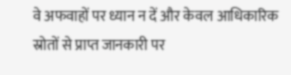वे अफवाहों पर ध्यान न दें और केवल आधिकारिक स्रोतों से प्राप्त जानकारी पर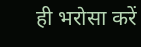ही भरोसा करें